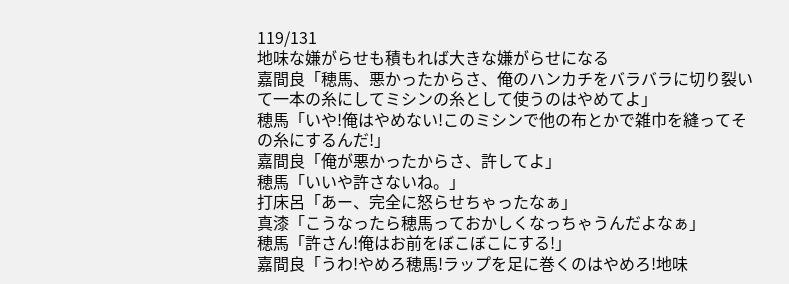119/131
地味な嫌がらせも積もれば大きな嫌がらせになる
嘉間良「穂馬、悪かったからさ、俺のハンカチをバラバラに切り裂いて一本の糸にしてミシンの糸として使うのはやめてよ」
穂馬「いや!俺はやめない!このミシンで他の布とかで雑巾を縫ってその糸にするんだ!」
嘉間良「俺が悪かったからさ、許してよ」
穂馬「いいや許さないね。」
打床呂「あー、完全に怒らせちゃったなぁ」
真漆「こうなったら穂馬っておかしくなっちゃうんだよなぁ」
穂馬「許さん!俺はお前をぼこぼこにする!」
嘉間良「うわ!やめろ穂馬!ラップを足に巻くのはやめろ!地味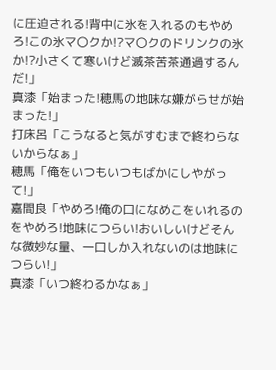に圧迫される!背中に氷を入れるのもやめろ!この氷マ〇クか!?マ〇クのドリンクの氷か!?小さくて寒いけど滅茶苦茶通過するんだ!」
真漆「始まった!穂馬の地味な嫌がらせが始まった!」
打床呂「こうなると気がすむまで終わらないからなぁ」
穂馬「俺をいつもいつもばかにしやがって!」
嘉間良「やめろ!俺の口になめこをいれるのをやめろ!地味につらい!おいしいけどそんな微妙な量、一口しか入れないのは地味につらい!」
真漆「いつ終わるかなぁ」